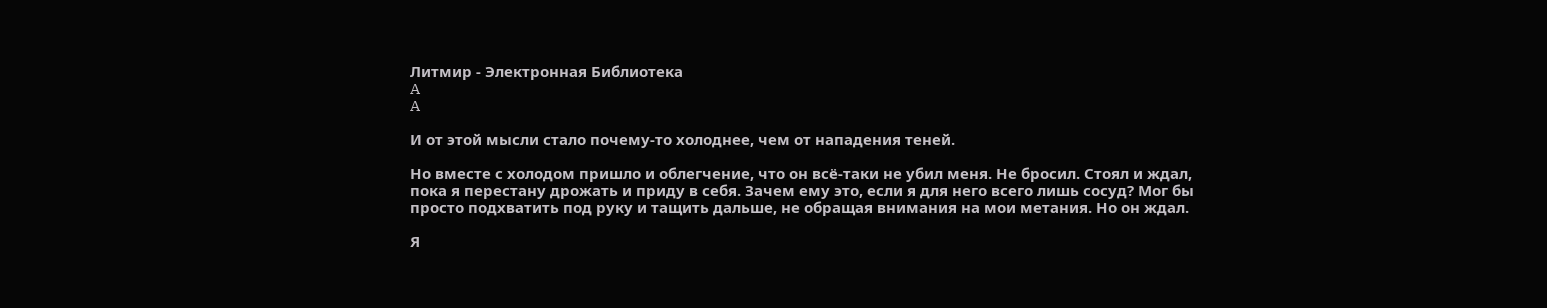Литмир - Электронная Библиотека
A
A

И от этой мысли стало почему-то холоднее, чем от нападения теней.

Но вместе с холодом пришло и облегчение, что он всё-таки не убил меня. Не бросил. Стоял и ждал, пока я перестану дрожать и приду в себя. Зачем ему это, если я для него всего лишь сосуд? Мог бы просто подхватить под руку и тащить дальше, не обращая внимания на мои метания. Но он ждал.

Я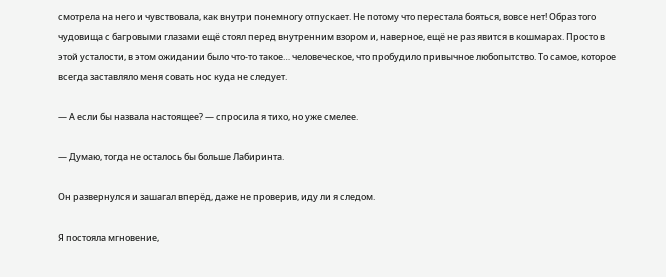смотрела на него и чувствовала, как внутри понемногу отпускает. Не потому что перестала бояться, вовсе нет! Образ того чудовища с багровыми глазами ещё стоял перед внутренним взором и, наверное, ещё не раз явится в кошмарах. Просто в этой усталости, в этом ожидании было что-то такое… человеческое, что пробудило привычное любопытство. То самое, которое всегда заставляло меня совать нос куда не следует.

— А если бы назвала настоящее? — спросила я тихо, но уже смелее.

— Думаю, тогда не осталось бы больше Лабиринта.

Он развернулся и зашагал вперёд, даже не проверив, иду ли я следом.

Я постояла мгновение,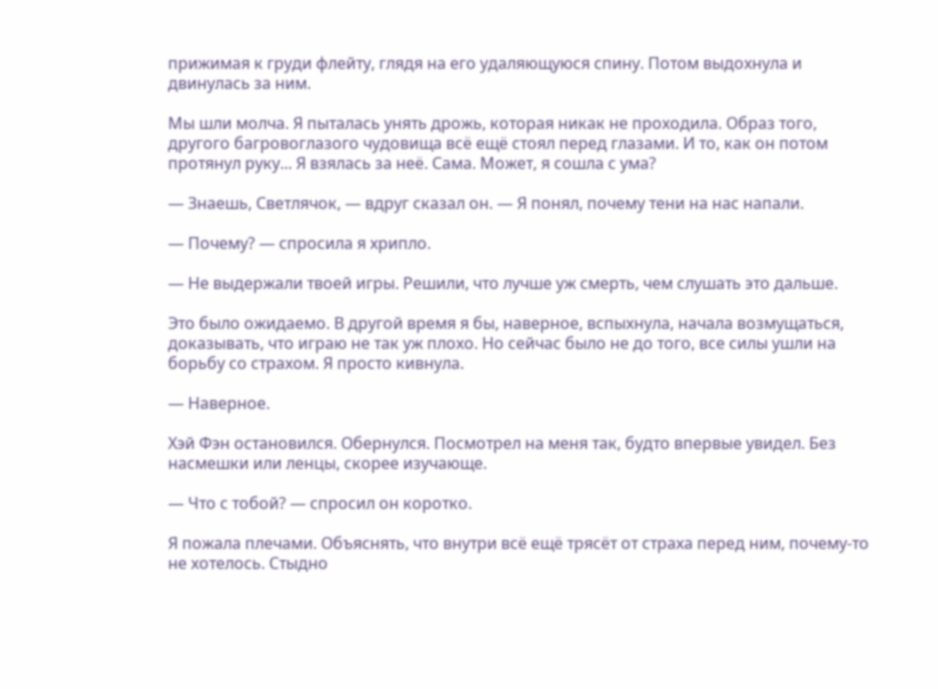прижимая к груди флейту, глядя на его удаляющуюся спину. Потом выдохнула и двинулась за ним.

Мы шли молча. Я пыталась унять дрожь, которая никак не проходила. Образ того, другого багровоглазого чудовища всё ещё стоял перед глазами. И то, как он потом протянул руку... Я взялась за неё. Сама. Может, я сошла с ума?

— Знаешь, Светлячок, — вдруг сказал он. — Я понял, почему тени на нас напали.

— Почему? — спросила я хрипло.

— Не выдержали твоей игры. Решили, что лучше уж смерть, чем слушать это дальше.

Это было ожидаемо. В другой время я бы, наверное, вспыхнула, начала возмущаться, доказывать, что играю не так уж плохо. Но сейчас было не до того, все силы ушли на борьбу со страхом. Я просто кивнула.

— Наверное.

Хэй Фэн остановился. Обернулся. Посмотрел на меня так, будто впервые увидел. Без насмешки или ленцы, скорее изучающе.

— Что с тобой? — спросил он коротко.

Я пожала плечами. Объяснять, что внутри всё ещё трясёт от страха перед ним, почему-то не хотелось. Стыдно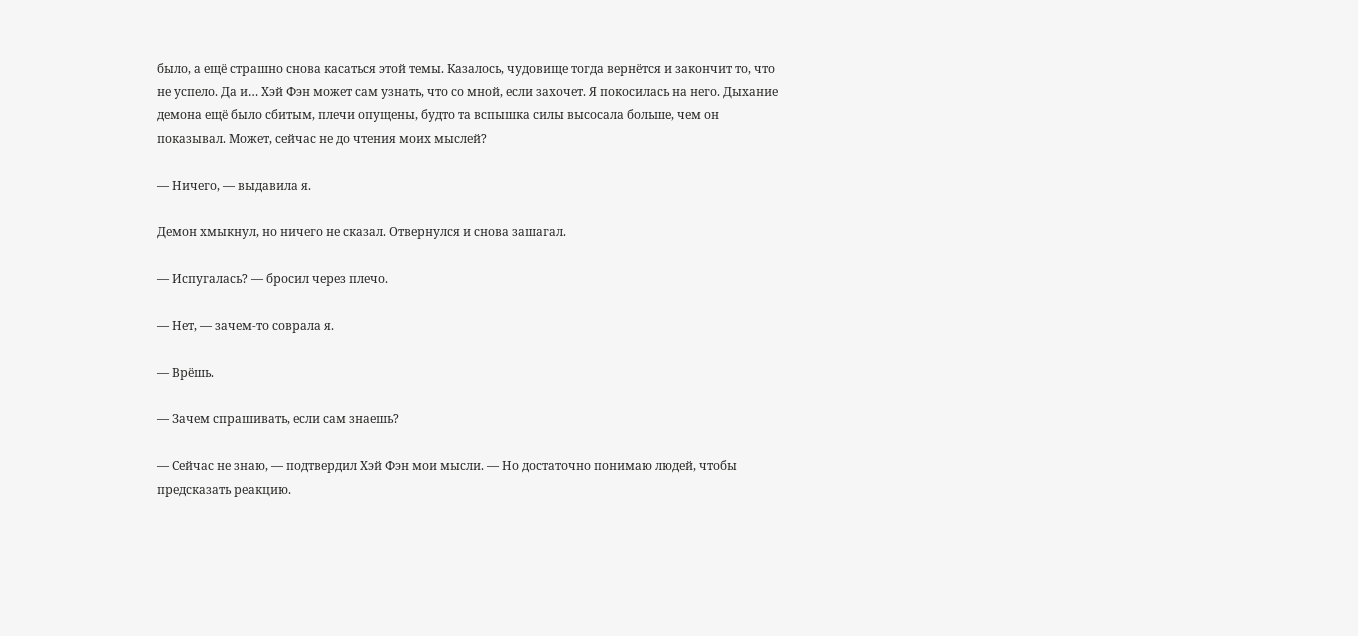было, а ещё страшно снова касаться этой темы. Казалось, чудовище тогда вернётся и закончит то, что не успело. Да и… Хэй Фэн может сам узнать, что со мной, если захочет. Я покосилась на него. Дыхание демона ещё было сбитым, плечи опущены, будто та вспышка силы высосала больше, чем он показывал. Может, сейчас не до чтения моих мыслей?

— Ничего, — выдавила я.

Демон хмыкнул, но ничего не сказал. Отвернулся и снова зашагал.

— Испугалась? — бросил через плечо.

— Нет, — зачем-то соврала я.

— Врёшь.

— Зачем спрашивать, если сам знаешь?

— Сейчас не знаю, — подтвердил Хэй Фэн мои мысли. — Но достаточно понимаю людей, чтобы предсказать реакцию.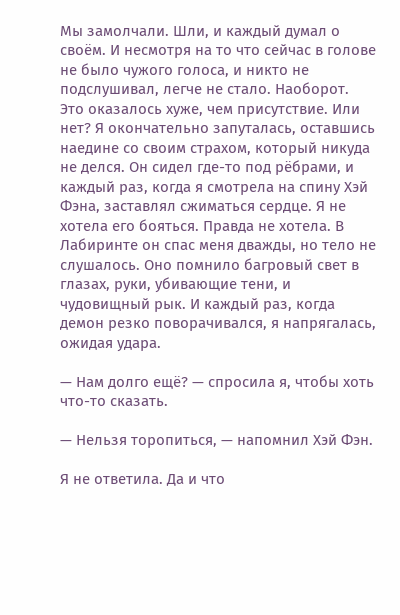Мы замолчали. Шли, и каждый думал о своём. И несмотря на то что сейчас в голове не было чужого голоса, и никто не подслушивал, легче не стало. Наоборот. Это оказалось хуже, чем присутствие. Или нет? Я окончательно запуталась, оставшись наедине со своим страхом, который никуда не делся. Он сидел где-то под рёбрами, и каждый раз, когда я смотрела на спину Хэй Фэна, заставлял сжиматься сердце. Я не хотела его бояться. Правда не хотела. В Лабиринте он спас меня дважды, но тело не слушалось. Оно помнило багровый свет в глазах, руки, убивающие тени, и чудовищный рык. И каждый раз, когда демон резко поворачивался, я напрягалась, ожидая удара.

— Нам долго ещё? — спросила я, чтобы хоть что-то сказать.

— Нельзя торопиться, — напомнил Хэй Фэн.

Я не ответила. Да и что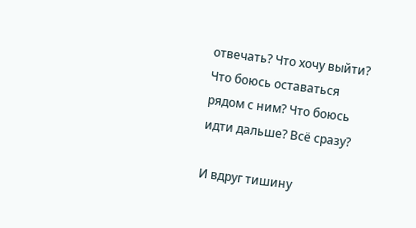отвечать? Что хочу выйти? Что боюсь оставаться рядом с ним? Что боюсь идти дальше? Всё сразу?

И вдруг тишину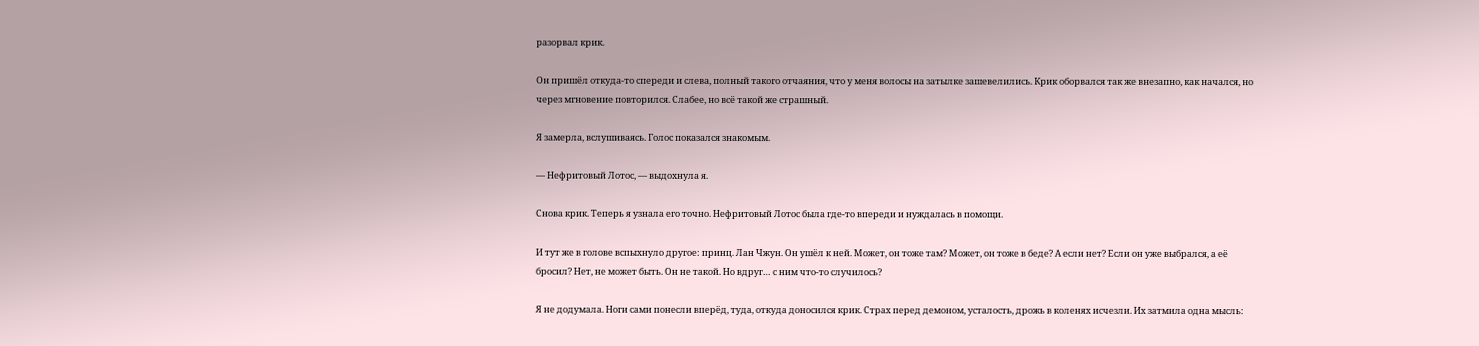разорвал крик.

Он пришёл откуда-то спереди и слева, полный такого отчаяния, что у меня волосы на затылке зашевелились. Крик оборвался так же внезапно, как начался, но через мгновение повторился. Слабее, но всё такой же страшный.

Я замерла, вслушиваясь. Голос показался знакомым.

— Нефритовый Лотос, — выдохнула я.

Снова крик. Теперь я узнала его точно. Нефритовый Лотос была где-то впереди и нуждалась в помощи.

И тут же в голове вспыхнуло другое: принц. Лан Чжун. Он ушёл к ней. Может, он тоже там? Может, он тоже в беде? А если нет? Если он уже выбрался, а её бросил? Нет, не может быть. Он не такой. Но вдруг… с ним что-то случилось?

Я не додумала. Ноги сами понесли вперёд, туда, откуда доносился крик. Страх перед демоном, усталость, дрожь в коленях исчезли. Их затмила одна мысль: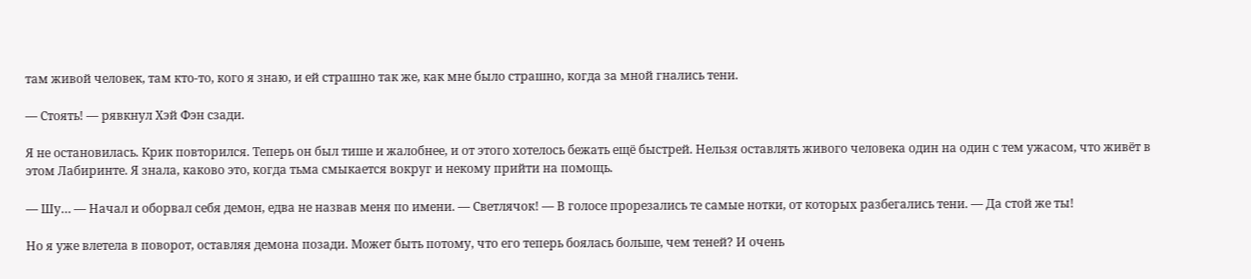там живой человек, там кто-то, кого я знаю, и ей страшно так же, как мне было страшно, когда за мной гнались тени.

— Стоять! — рявкнул Хэй Фэн сзади.

Я не остановилась. Крик повторился. Теперь он был тише и жалобнее, и от этого хотелось бежать ещё быстрей. Нельзя оставлять живого человека один на один с тем ужасом, что живёт в этом Лабиринте. Я знала, каково это, когда тьма смыкается вокруг и некому прийти на помощь.

— Шу… — Начал и оборвал себя демон, едва не назвав меня по имени. — Светлячок! — В голосе прорезались те самые нотки, от которых разбегались тени. — Да стой же ты!

Но я уже влетела в поворот, оставляя демона позади. Может быть потому, что его теперь боялась больше, чем теней? И очень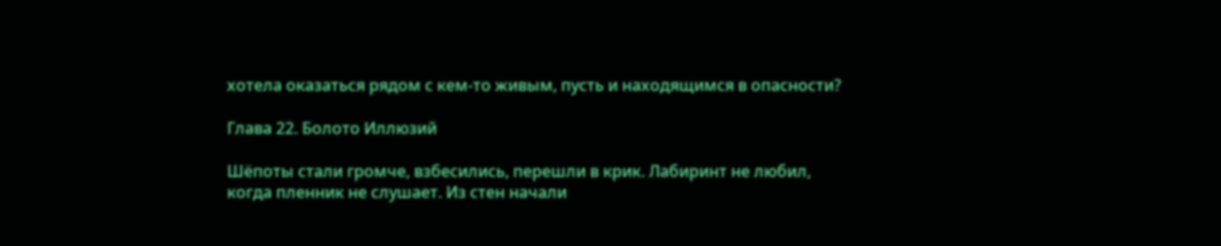хотела оказаться рядом с кем-то живым, пусть и находящимся в опасности?

Глава 22. Болото Иллюзий

Шёпоты стали громче, взбесились, перешли в крик. Лабиринт не любил, когда пленник не слушает. Из стен начали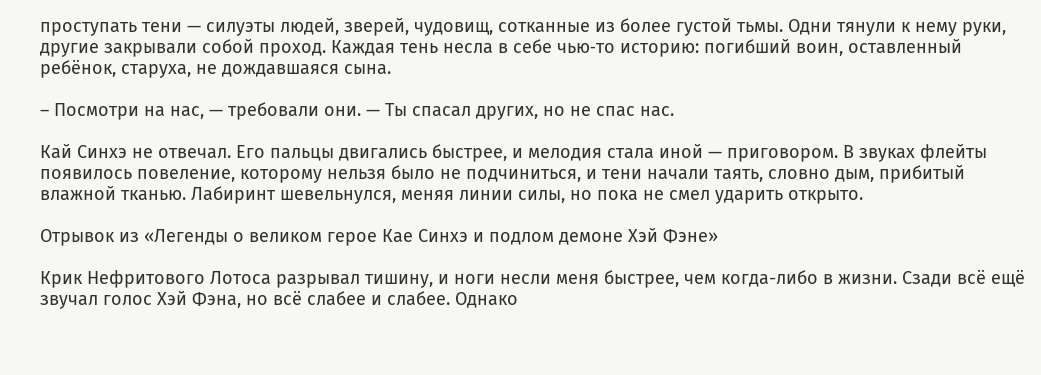проступать тени — силуэты людей, зверей, чудовищ, сотканные из более густой тьмы. Одни тянули к нему руки, другие закрывали собой проход. Каждая тень несла в себе чью‑то историю: погибший воин, оставленный ребёнок, старуха, не дождавшаяся сына.

– Посмотри на нас, — требовали они. — Ты спасал других, но не спас нас.

Кай Синхэ не отвечал. Его пальцы двигались быстрее, и мелодия стала иной — приговором. В звуках флейты появилось повеление, которому нельзя было не подчиниться, и тени начали таять, словно дым, прибитый влажной тканью. Лабиринт шевельнулся, меняя линии силы, но пока не смел ударить открыто.

Отрывок из «Легенды о великом герое Кае Синхэ и подлом демоне Хэй Фэне»

Крик Нефритового Лотоса разрывал тишину, и ноги несли меня быстрее, чем когда-либо в жизни. Сзади всё ещё звучал голос Хэй Фэна, но всё слабее и слабее. Однако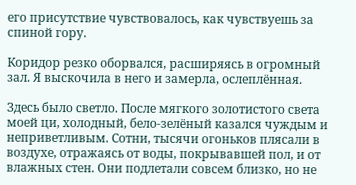его присутствие чувствовалось, как чувствуешь за спиной гору.

Коридор резко оборвался, расширяясь в огромный зал. Я выскочила в него и замерла, ослеплённая.

Здесь было светло. После мягкого золотистого света моей ци, холодный, бело-зелёный казался чуждым и неприветливым. Сотни, тысячи огоньков плясали в воздухе, отражаясь от воды, покрывавшей пол, и от влажных стен. Они подлетали совсем близко, но не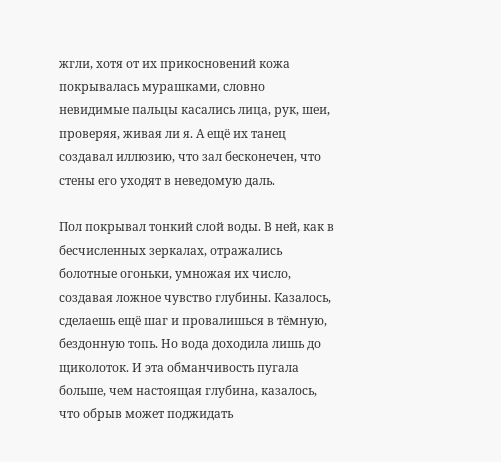жгли, хотя от их прикосновений кожа покрывалась мурашками, словно невидимые пальцы касались лица, рук, шеи, проверяя, живая ли я. А ещё их танец создавал иллюзию, что зал бесконечен, что стены его уходят в неведомую даль.

Пол покрывал тонкий слой воды. В ней, как в бесчисленных зеркалах, отражались болотные огоньки, умножая их число, создавая ложное чувство глубины. Казалось, сделаешь ещё шаг и провалишься в тёмную, бездонную топь. Но вода доходила лишь до щиколоток. И эта обманчивость пугала больше, чем настоящая глубина, казалось, что обрыв может поджидать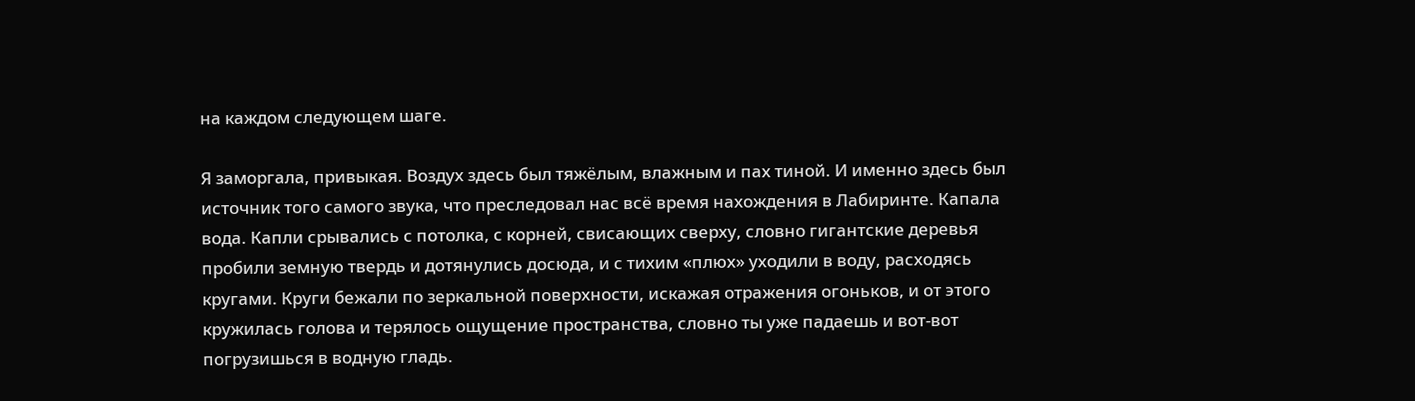на каждом следующем шаге.

Я заморгала, привыкая. Воздух здесь был тяжёлым, влажным и пах тиной. И именно здесь был источник того самого звука, что преследовал нас всё время нахождения в Лабиринте. Капала вода. Капли срывались с потолка, с корней, свисающих сверху, словно гигантские деревья пробили земную твердь и дотянулись досюда, и с тихим «плюх» уходили в воду, расходясь кругами. Круги бежали по зеркальной поверхности, искажая отражения огоньков, и от этого кружилась голова и терялось ощущение пространства, словно ты уже падаешь и вот-вот погрузишься в водную гладь.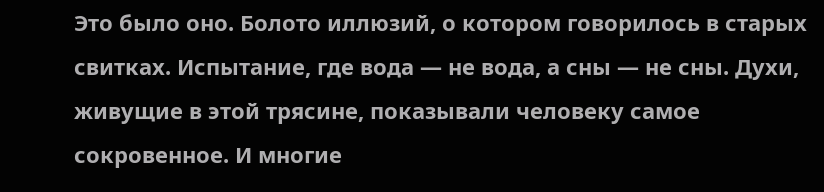Это было оно. Болото иллюзий, о котором говорилось в старых свитках. Испытание, где вода — не вода, а сны — не сны. Духи, живущие в этой трясине, показывали человеку самое сокровенное. И многие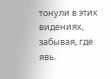тонули в этих видениях, забывая, где явь.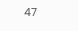47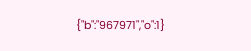{"b":"967971","o":1}